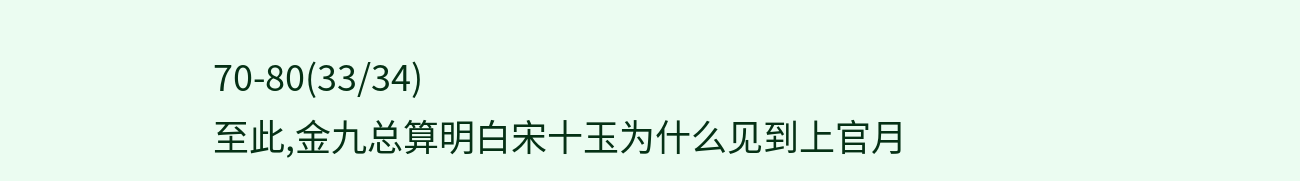70-80(33/34)
至此,金九总算明白宋十玉为什么见到上官月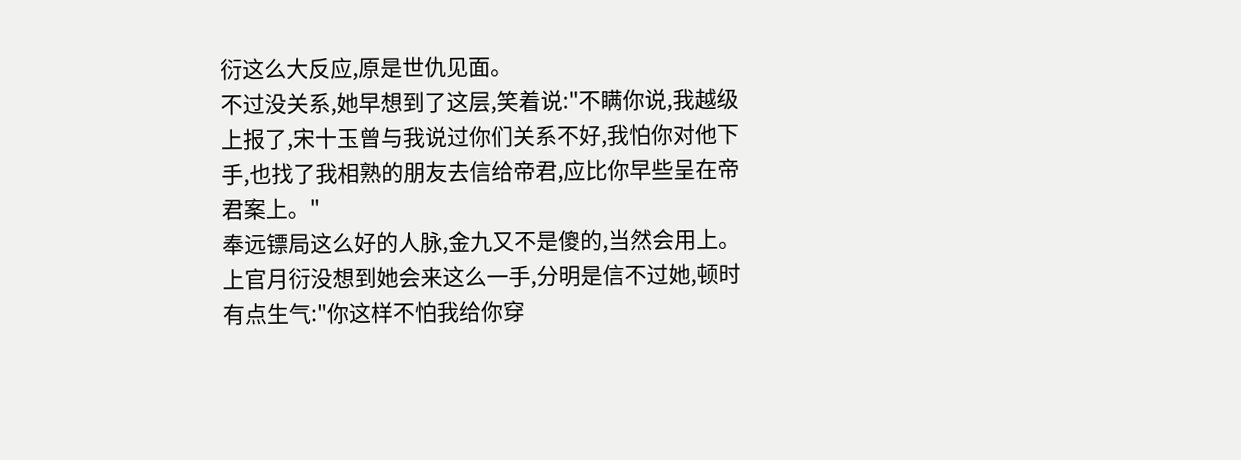衍这么大反应,原是世仇见面。
不过没关系,她早想到了这层,笑着说:"不瞒你说,我越级上报了,宋十玉曾与我说过你们关系不好,我怕你对他下手,也找了我相熟的朋友去信给帝君,应比你早些呈在帝君案上。"
奉远镖局这么好的人脉,金九又不是傻的,当然会用上。
上官月衍没想到她会来这么一手,分明是信不过她,顿时有点生气:"你这样不怕我给你穿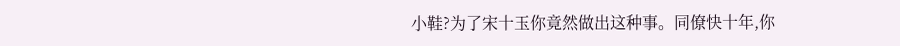小鞋?为了宋十玉你竟然做出这种事。同僚快十年,你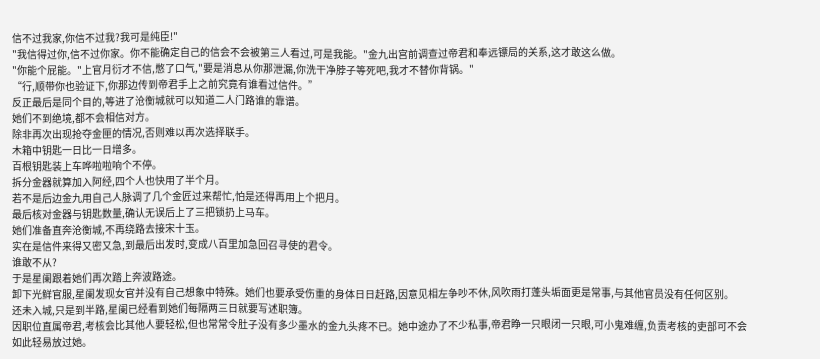信不过我家,你信不过我?我可是纯臣!"
"我信得过你,信不过你家。你不能确定自己的信会不会被第三人看过,可是我能。"金九出宫前调查过帝君和奉远镖局的关系,这才敢这么做。
"你能个屁能。"上官月衍才不信,憋了口气,"要是消息从你那泄漏,你洗干净脖子等死吧,我才不替你背锅。"
“行,顺带你也验证下,你那边传到帝君手上之前究竟有谁看过信件。”
反正最后是同个目的,等进了沧衡城就可以知道二人门路谁的靠谱。
她们不到绝境,都不会相信对方。
除非再次出现抢夺金匣的情况,否则难以再次选择联手。
木箱中钥匙一日比一日增多。
百根钥匙装上车哗啦啦响个不停。
拆分金器就算加入阿经,四个人也快用了半个月。
若不是后边金九用自己人脉调了几个金匠过来帮忙,怕是还得再用上个把月。
最后核对金器与钥匙数量,确认无误后上了三把锁扔上马车。
她们准备直奔沧衡城,不再绕路去接宋十玉。
实在是信件来得又密又急,到最后出发时,变成八百里加急回召寻使的君令。
谁敢不从?
于是星阑跟着她们再次踏上奔波路途。
卸下光鲜官服,星阑发现女官并没有自己想象中特殊。她们也要承受伤重的身体日日赶路,因意见相左争吵不休,风吹雨打蓬头垢面更是常事,与其他官员没有任何区别。
还未入城,只是到半路,星阑已经看到她们每隔两三日就要写述职簿。
因职位直属帝君,考核会比其他人要轻松,但也常常令肚子没有多少墨水的金九头疼不已。她中途办了不少私事,帝君睁一只眼闭一只眼,可小鬼难缠,负责考核的吏部可不会如此轻易放过她。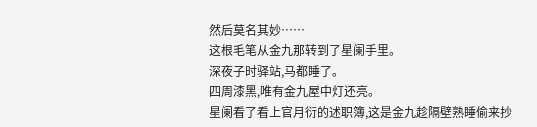然后莫名其妙……
这根毛笔从金九那转到了星阑手里。
深夜子时驿站,马都睡了。
四周漆黑,唯有金九屋中灯还亮。
星阑看了看上官月衍的述职簿,这是金九趁隔壁熟睡偷来抄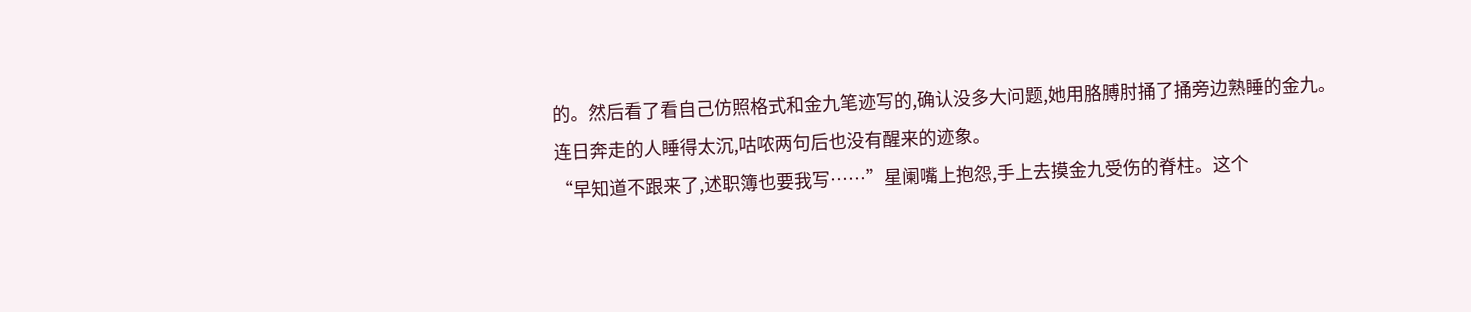的。然后看了看自己仿照格式和金九笔迹写的,确认没多大问题,她用胳膊肘捅了捅旁边熟睡的金九。
连日奔走的人睡得太沉,咕哝两句后也没有醒来的迹象。
“早知道不跟来了,述职簿也要我写……”星阑嘴上抱怨,手上去摸金九受伤的脊柱。这个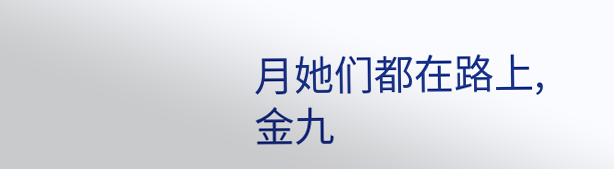月她们都在路上,金九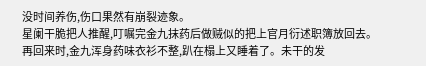没时间养伤,伤口果然有崩裂迹象。
星阑干脆把人推醒,叮嘱完金九抹药后做贼似的把上官月衍述职簿放回去。
再回来时,金九浑身药味衣衫不整,趴在榻上又睡着了。未干的发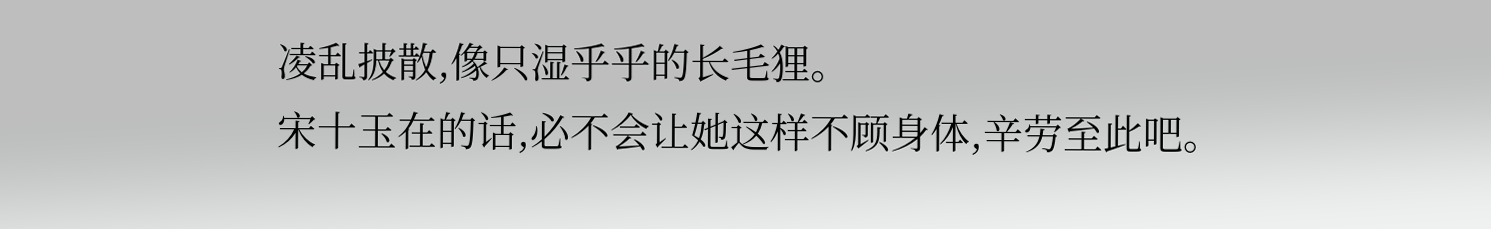凌乱披散,像只湿乎乎的长毛狸。
宋十玉在的话,必不会让她这样不顾身体,辛劳至此吧。